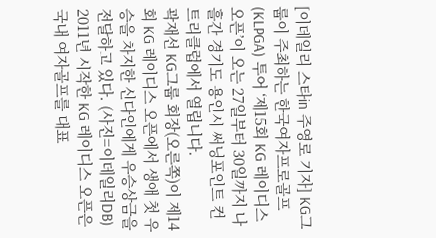[이데일리 스타in 주영로 기자] KG그룹이 주최하는 한국여자프로골프(KLPGA) 투어 ‘제15회 KG 레이디스 오픈’이 오는 27일부터 30일까지 나흘간 경기도 용인시 써닝포인트 컨트리클럽에서 열립니다.
곽재선 KG그룹 회장(오른쪽)이 제14회 KG 레이디스 오픈에서 생애 첫 우승을 차지한 신다인에게 우승상금을 전달하고 있다. (사진=이데일리DB)
2011년 시작한 KG 레이디스 오픈은 국내 여자골프를 대표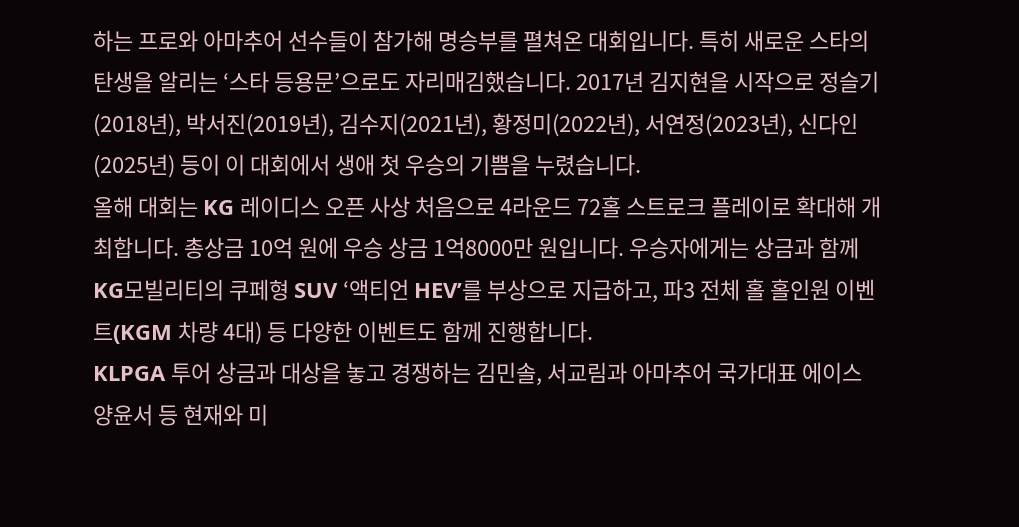하는 프로와 아마추어 선수들이 참가해 명승부를 펼쳐온 대회입니다. 특히 새로운 스타의 탄생을 알리는 ‘스타 등용문’으로도 자리매김했습니다. 2017년 김지현을 시작으로 정슬기(2018년), 박서진(2019년), 김수지(2021년), 황정미(2022년), 서연정(2023년), 신다인(2025년) 등이 이 대회에서 생애 첫 우승의 기쁨을 누렸습니다.
올해 대회는 KG 레이디스 오픈 사상 처음으로 4라운드 72홀 스트로크 플레이로 확대해 개최합니다. 총상금 10억 원에 우승 상금 1억8000만 원입니다. 우승자에게는 상금과 함께 KG모빌리티의 쿠페형 SUV ‘액티언 HEV’를 부상으로 지급하고, 파3 전체 홀 홀인원 이벤트(KGM 차량 4대) 등 다양한 이벤트도 함께 진행합니다.
KLPGA 투어 상금과 대상을 놓고 경쟁하는 김민솔, 서교림과 아마추어 국가대표 에이스 양윤서 등 현재와 미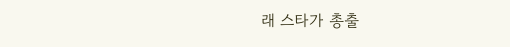래 스타가 총출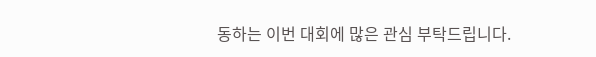동하는 이번 대회에 많은 관심 부탁드립니다.